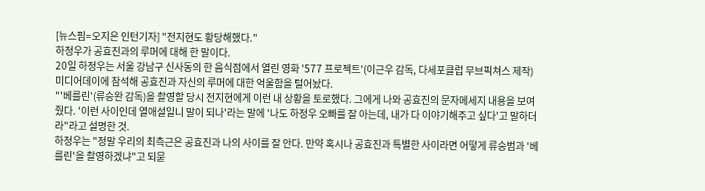[뉴스핌=오지은 인턴기자] "전지현도 황당해했다."
하정우가 공효진과의 루머에 대해 한 말이다.
20일 하정우는 서울 강남구 신사동의 한 음식점에서 열린 영화 '577 프로젝트'(이근우 감독, 다세포클럽 무브픽쳐스 제작) 미디어데이에 참석해 공효진과 자신의 루머에 대한 억울함을 털어놨다.
"'베를린'(류승완 감독)을 촬영할 당시 전지현에게 이런 내 상황을 토로했다. 그에게 나와 공효진의 문자메세지 내용을 보여줬다. '이런 사이인데 열애설일니 말이 되나'라는 말에 '나도 하정우 오빠를 잘 아는데, 내가 다 이야기해주고 싶다'고 말하더라"라고 설명한 것.
하정우는 "정말 우리의 최측근은 공효진과 나의 사이를 잘 안다. 만약 혹시나 공효진과 특별한 사이라면 어떻게 류승범과 '베를린'을 촬영하겠냐"고 되묻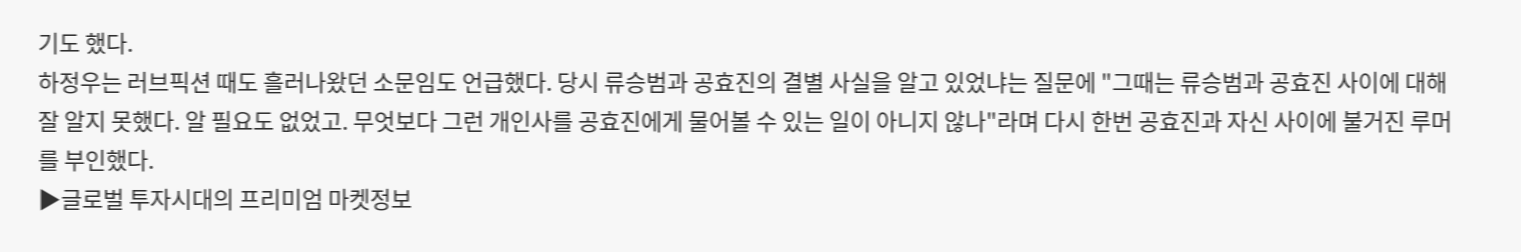기도 했다.
하정우는 러브픽션 때도 흘러나왔던 소문임도 언급했다. 당시 류승범과 공효진의 결별 사실을 알고 있었냐는 질문에 "그때는 류승범과 공효진 사이에 대해 잘 알지 못했다. 알 필요도 없었고. 무엇보다 그런 개인사를 공효진에게 물어볼 수 있는 일이 아니지 않나"라며 다시 한번 공효진과 자신 사이에 불거진 루머를 부인했다.
▶글로벌 투자시대의 프리미엄 마켓정보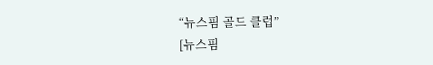“뉴스핌 골드 클럽”
[뉴스핌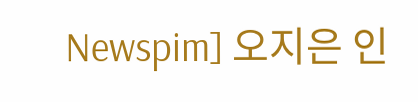Newspim] 오지은 인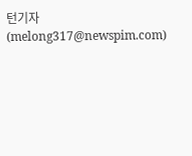턴기자 (melong317@newspim.com)